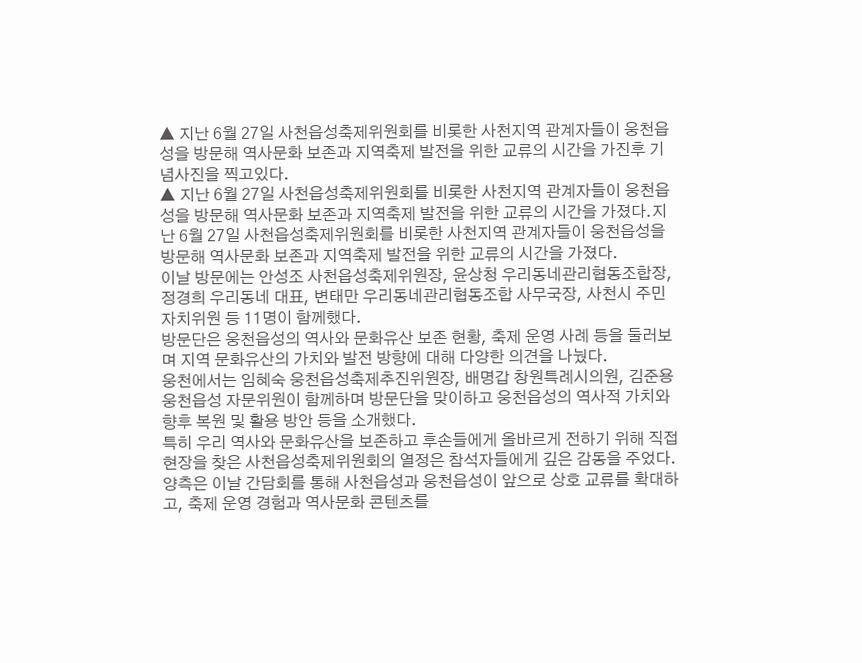▲ 지난 6월 27일 사천읍성축제위원회를 비롯한 사천지역 관계자들이 웅천읍성을 방문해 역사문화 보존과 지역축제 발전을 위한 교류의 시간을 가진후 기념사진을 찍고있다.
▲ 지난 6월 27일 사천읍성축제위원회를 비롯한 사천지역 관계자들이 웅천읍성을 방문해 역사문화 보존과 지역축제 발전을 위한 교류의 시간을 가졌다.지난 6월 27일 사천읍성축제위원회를 비롯한 사천지역 관계자들이 웅천읍성을 방문해 역사문화 보존과 지역축제 발전을 위한 교류의 시간을 가졌다.
이날 방문에는 안성조 사천읍성축제위원장, 윤상청 우리동네관리협동조합장, 정경희 우리동네 대표, 변태만 우리동네관리협동조합 사무국장, 사천시 주민자치위원 등 11명이 함께했다.
방문단은 웅천읍성의 역사와 문화유산 보존 현황, 축제 운영 사례 등을 둘러보며 지역 문화유산의 가치와 발전 방향에 대해 다양한 의견을 나눴다.
웅천에서는 임혜숙 웅천읍성축제추진위원장, 배명갑 창원특례시의원, 김준용 웅천읍성 자문위원이 함께하며 방문단을 맞이하고 웅천읍성의 역사적 가치와 향후 복원 및 활용 방안 등을 소개했다.
특히 우리 역사와 문화유산을 보존하고 후손들에게 올바르게 전하기 위해 직접 현장을 찾은 사천읍성축제위원회의 열정은 참석자들에게 깊은 감동을 주었다.
양측은 이날 간담회를 통해 사천읍성과 웅천읍성이 앞으로 상호 교류를 확대하고, 축제 운영 경험과 역사문화 콘텐츠를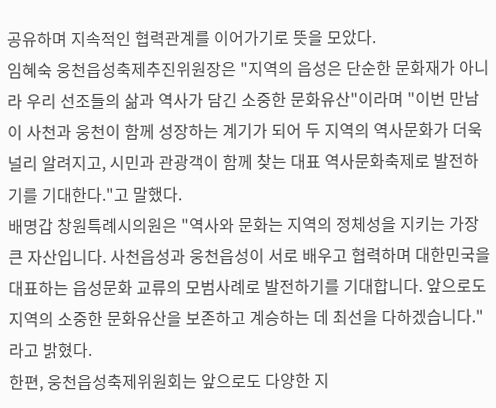공유하며 지속적인 협력관계를 이어가기로 뜻을 모았다.
임혜숙 웅천읍성축제추진위원장은 "지역의 읍성은 단순한 문화재가 아니라 우리 선조들의 삶과 역사가 담긴 소중한 문화유산"이라며 "이번 만남이 사천과 웅천이 함께 성장하는 계기가 되어 두 지역의 역사문화가 더욱 널리 알려지고, 시민과 관광객이 함께 찾는 대표 역사문화축제로 발전하기를 기대한다."고 말했다.
배명갑 창원특례시의원은 "역사와 문화는 지역의 정체성을 지키는 가장 큰 자산입니다. 사천읍성과 웅천읍성이 서로 배우고 협력하며 대한민국을 대표하는 읍성문화 교류의 모범사례로 발전하기를 기대합니다. 앞으로도 지역의 소중한 문화유산을 보존하고 계승하는 데 최선을 다하겠습니다."라고 밝혔다.
한편, 웅천읍성축제위원회는 앞으로도 다양한 지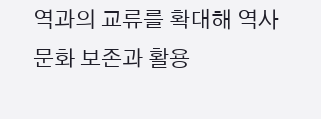역과의 교류를 확대해 역사문화 보존과 활용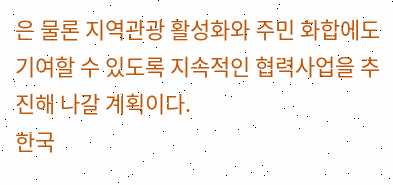은 물론 지역관광 활성화와 주민 화합에도 기여할 수 있도록 지속적인 협력사업을 추진해 나갈 계획이다.
한국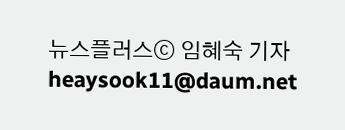뉴스플러스ⓒ 임혜숙 기자 heaysook11@daum.net